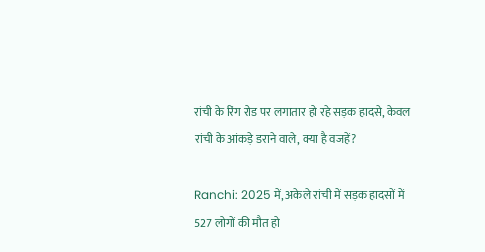रांची के रिंग रोड पर लगातार हो रहे सड़क हादसे, केवल रांची के आंकड़े डराने वाले, क्या है वजहें?

Ranchi: 2025 में, अकेले रांची में सड़क हादसों में 527 लोगों की मौत हो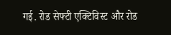गई. रोड सेफ्टी एक्टिविस्ट और रोड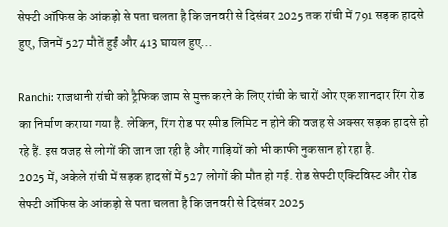सेफ्टी ऑफिस के आंकड़ो से पता चलता है कि जनवरी से दिसंबर 2025 तक रांची में 791 सड़क हादसे हुए, जिनमें 527 मौतें हुईं और 413 घायल हुए...

Ranchi: राजधानी रांची को ट्रैफिक जाम से मुक्त करने के लिए रांची के चारों ओर एक शानदार रिंग रोड का निर्माण कराया गया है. लेकिन, रिंग रोड पर स्पीड लिमिट न होने की वजह से अक्सर सड़क हादसे हो रहे हैं. इस वजह से लोगों की जान जा रही है और गाड़ियों को भी काफी नुकसान हो रहा है.
2025 में, अकेले रांची में सड़क हादसों में 527 लोगों की मौत हो गई. रोड सेफ्टी एक्टिविस्ट और रोड सेफ्टी ऑफिस के आंकड़ो से पता चलता है कि जनवरी से दिसंबर 2025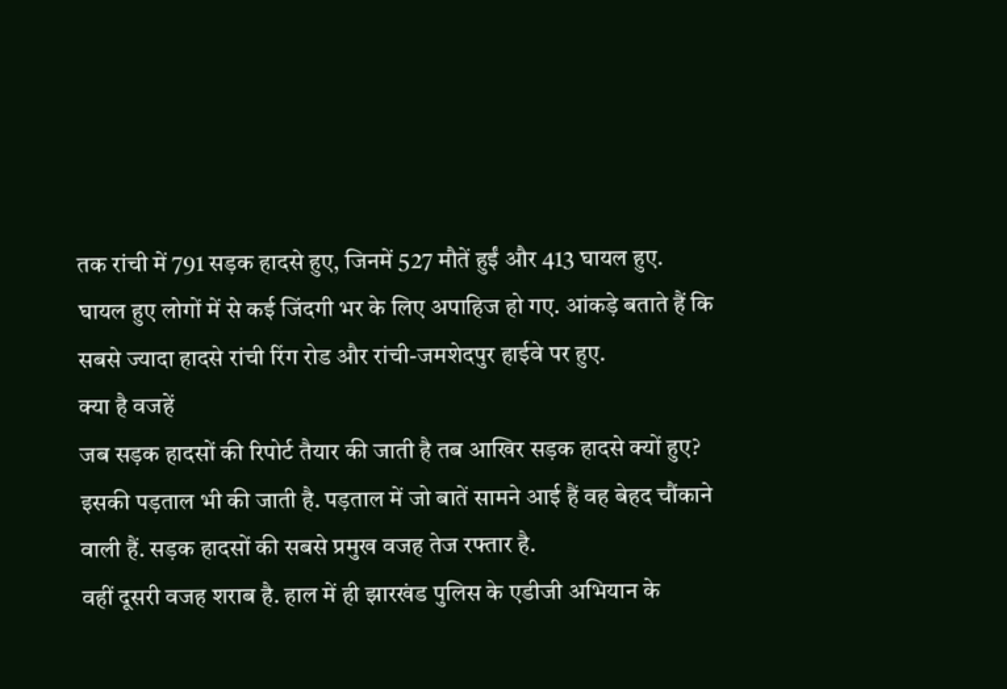तक रांची में 791 सड़क हादसे हुए, जिनमें 527 मौतें हुईं और 413 घायल हुए.
घायल हुए लोगों में से कई जिंदगी भर के लिए अपाहिज हो गए. आंकड़े बताते हैं कि सबसे ज्यादा हादसे रांची रिंग रोड और रांची-जमशेदपुर हाईवे पर हुए.
क्या है वजहें
जब सड़क हादसों की रिपोर्ट तैयार की जाती है तब आखिर सड़क हादसे क्यों हुए? इसकी पड़ताल भी की जाती है. पड़ताल में जो बातें सामने आई हैं वह बेहद चौंकाने वाली हैं. सड़क हादसों की सबसे प्रमुख वजह तेज रफ्तार है.
वहीं दूसरी वजह शराब है. हाल में ही झारखंड पुलिस के एडीजी अभियान के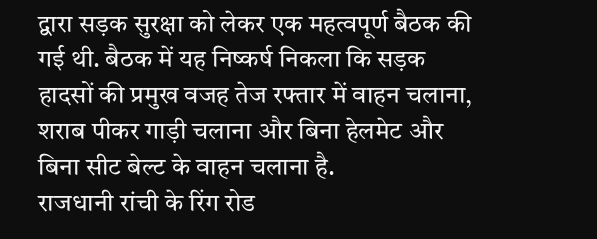द्वारा सड़क सुरक्षा को लेकर एक महत्वपूर्ण बैठक की गई थी. बैठक में यह निष्कर्ष निकला कि सड़क हादसों की प्रमुख वजह तेज रफ्तार में वाहन चलाना, शराब पीकर गाड़ी चलाना और बिना हेलमेट और बिना सीट बेल्ट के वाहन चलाना है.
राजधानी रांची के रिंग रोड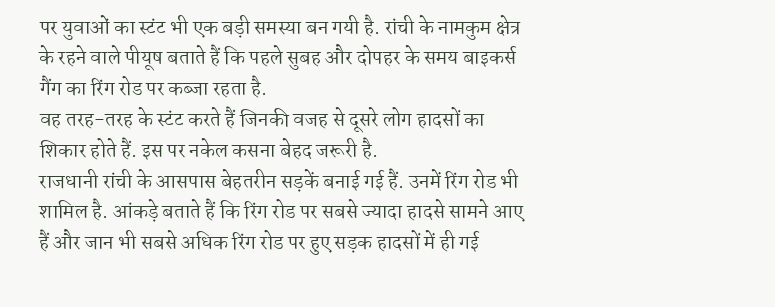पर युवाओं का स्टंट भी एक बड़ी समस्या बन गयी है. रांची के नामकुम क्षेत्र के रहने वाले पीयूष बताते हैं कि पहले सुबह और दोपहर के समय बाइकर्स गैंग का रिंग रोड पर कब्जा रहता है.
वह तरह-तरह के स्टंट करते हैं जिनकी वजह से दूसरे लोग हादसों का शिकार होते हैं. इस पर नकेल कसना बेहद जरूरी है.
राजधानी रांची के आसपास बेहतरीन सड़कें बनाई गई हैं. उनमें रिंग रोड भी शामिल है. आंकड़े बताते हैं कि रिंग रोड पर सबसे ज्यादा हादसे सामने आए हैं और जान भी सबसे अधिक रिंग रोड पर हुए सड़क हादसों में ही गई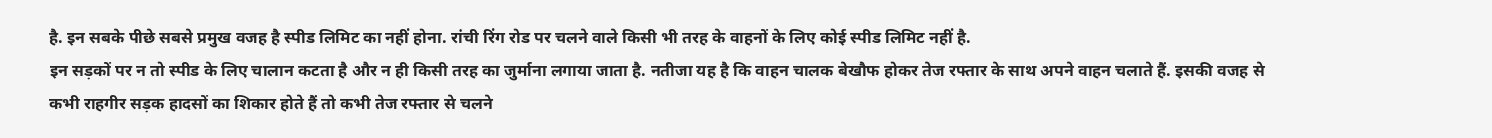है. इन सबके पीछे सबसे प्रमुख वजह है स्पीड लिमिट का नहीं होना. रांची रिंग रोड पर चलने वाले किसी भी तरह के वाहनों के लिए कोई स्पीड लिमिट नहीं है.
इन सड़कों पर न तो स्पीड के लिए चालान कटता है और न ही किसी तरह का जुर्माना लगाया जाता है. नतीजा यह है कि वाहन चालक बेखौफ होकर तेज रफ्तार के साथ अपने वाहन चलाते हैं. इसकी वजह से कभी राहगीर सड़क हादसों का शिकार होते हैं तो कभी तेज रफ्तार से चलने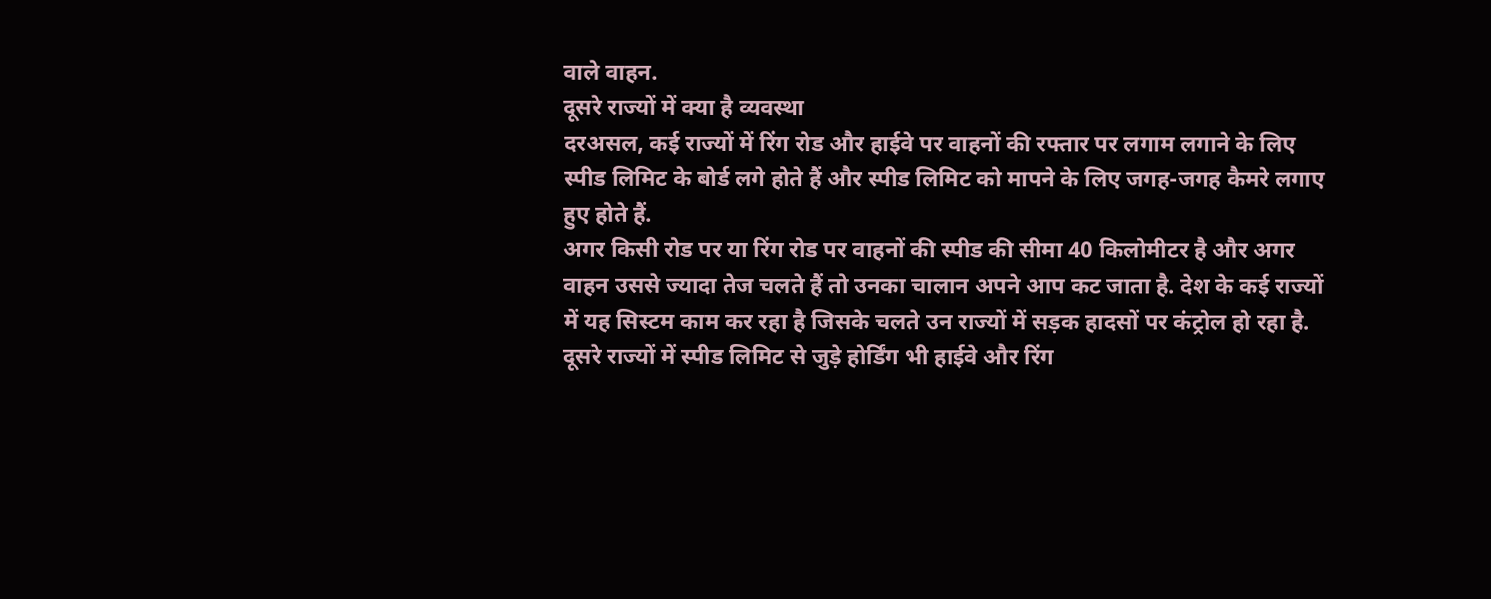वाले वाहन.
दूसरे राज्यों में क्या है व्यवस्था
दरअसल, कई राज्यों में रिंग रोड और हाईवे पर वाहनों की रफ्तार पर लगाम लगाने के लिए स्पीड लिमिट के बोर्ड लगे होते हैं और स्पीड लिमिट को मापने के लिए जगह-जगह कैमरे लगाए हुए होते हैं.
अगर किसी रोड पर या रिंग रोड पर वाहनों की स्पीड की सीमा 40 किलोमीटर है और अगर वाहन उससे ज्यादा तेज चलते हैं तो उनका चालान अपने आप कट जाता है. देश के कई राज्यों में यह सिस्टम काम कर रहा है जिसके चलते उन राज्यों में सड़क हादसों पर कंट्रोल हो रहा है.
दूसरे राज्यों में स्पीड लिमिट से जुड़े होर्डिंग भी हाईवे और रिंग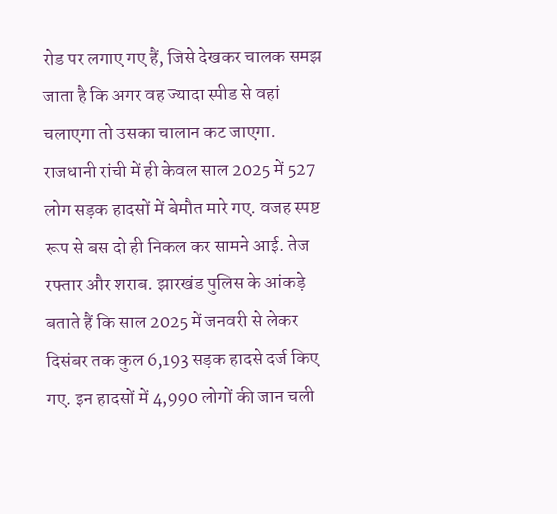रोड पर लगाए गए हैं, जिसे देखकर चालक समझ जाता है कि अगर वह ज्यादा स्पीड से वहां चलाएगा तो उसका चालान कट जाएगा.
राजधानी रांची में ही केवल साल 2025 में 527 लोग सड़क हादसों में बेमौत मारे गए. वजह स्पष्ट रूप से बस दो ही निकल कर सामने आई. तेज रफ्तार और शराब. झारखंड पुलिस के आंकड़े बताते हैं कि साल 2025 में जनवरी से लेकर दिसंबर तक कुल 6,193 सड़क हादसे दर्ज किए गए. इन हादसों में 4,990 लोगों की जान चली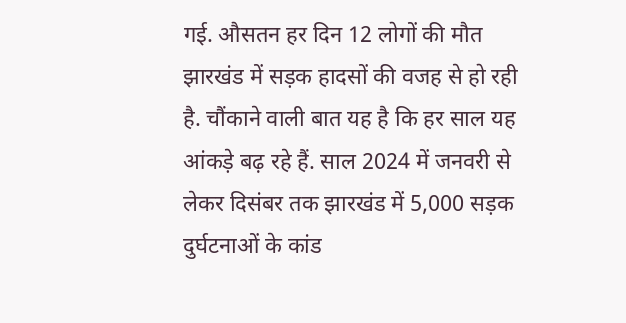गई. औसतन हर दिन 12 लोगों की मौत झारखंड में सड़क हादसों की वजह से हो रही है. चौंकाने वाली बात यह है कि हर साल यह आंकड़े बढ़ रहे हैं. साल 2024 में जनवरी से लेकर दिसंबर तक झारखंड में 5,000 सड़क दुर्घटनाओं के कांड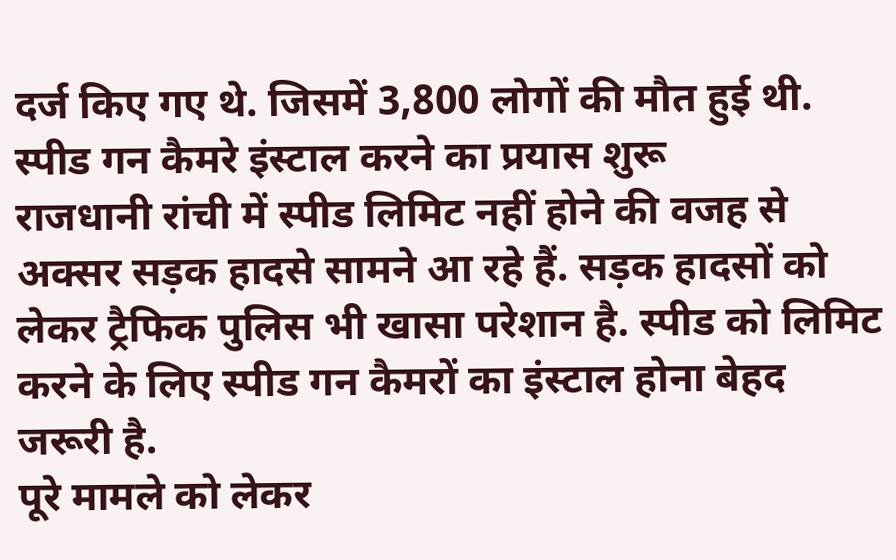दर्ज किए गए थे. जिसमें 3,800 लोगों की मौत हुई थी.
स्पीड गन कैमरे इंस्टाल करने का प्रयास शुरू
राजधानी रांची में स्पीड लिमिट नहीं होने की वजह से अक्सर सड़क हादसे सामने आ रहे हैं. सड़क हादसों को लेकर ट्रैफिक पुलिस भी खासा परेशान है. स्पीड को लिमिट करने के लिए स्पीड गन कैमरों का इंस्टाल होना बेहद जरूरी है.
पूरे मामले को लेकर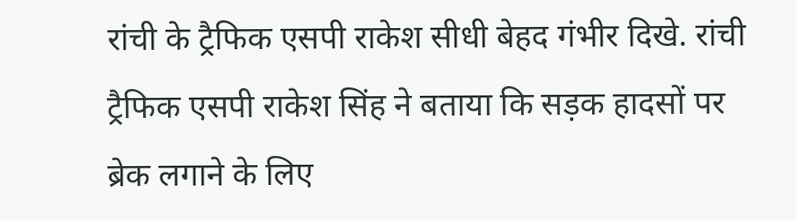रांची के ट्रैफिक एसपी राकेश सीधी बेहद गंभीर दिखे. रांची ट्रैफिक एसपी राकेश सिंह ने बताया कि सड़क हादसों पर ब्रेक लगाने के लिए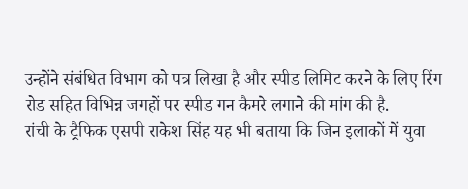उन्होंने संबंधित विभाग को पत्र लिखा है और स्पीड लिमिट करने के लिए रिंग रोड सहित विभिन्न जगहों पर स्पीड गन कैमरे लगाने की मांग की है.
रांची के ट्रैफिक एसपी राकेश सिंह यह भी बताया कि जिन इलाकों में युवा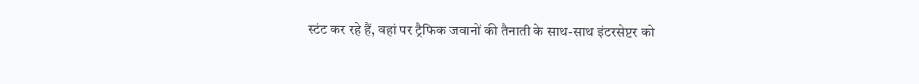स्टंट कर रहे हैं, वहां पर ट्रैफिक जवानों की तैनाती के साथ-साथ इंटरसेप्टर को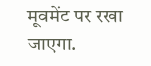मूवमेंट पर रखा जाएगा.